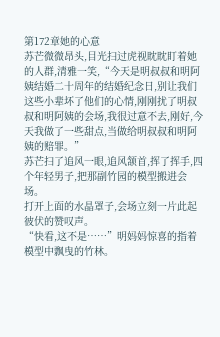第172章她的心意
苏芒微微昂头,目光扫过虎视眈眈盯着她的人群,清雅一笑,“今天是明叔叔和明阿姨结婚二十周年的结婚纪念日,别让我们这些小辈坏了他们的心情,刚刚扰了明叔叔和明阿姨的会场,我很过意不去,刚好,今天我做了一些甜点,当做给明叔叔和明阿姨的赔罪。”
苏芒扫了追风一眼,追风颔首,挥了挥手,四个年轻男子,把那副竹园的模型搬进会场。
打开上面的水晶罩子,会场立刻一片此起彼伏的赞叹声。
“快看,这不是……”明妈妈惊喜的指着模型中飘曳的竹林。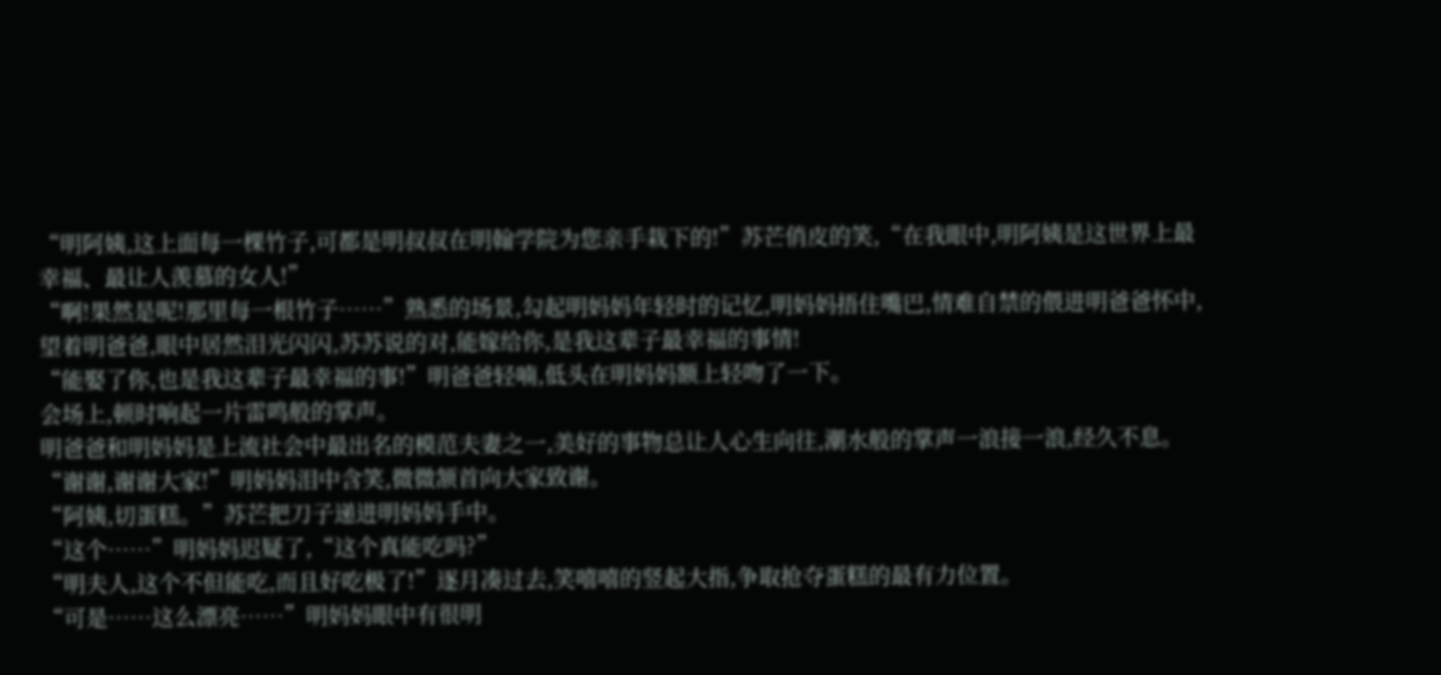“明阿姨,这上面每一棵竹子,可都是明叔叔在明翰学院为您亲手栽下的!”苏芒俏皮的笑,“在我眼中,明阿姨是这世界上最幸福、最让人羡慕的女人!”
“啊!果然是呢!那里每一根竹子……”熟悉的场景,勾起明妈妈年轻时的记忆,明妈妈捂住嘴巴,情难自禁的偎进明爸爸怀中,望着明爸爸,眼中居然泪光闪闪,苏苏说的对,能嫁给你,是我这辈子最幸福的事情!
“能娶了你,也是我这辈子最幸福的事!”明爸爸轻喃,低头在明妈妈额上轻吻了一下。
会场上,顿时响起一片雷鸣般的掌声。
明爸爸和明妈妈是上流社会中最出名的模范夫妻之一,美好的事物总让人心生向往,潮水般的掌声一浪接一浪,经久不息。
“谢谢,谢谢大家!”明妈妈泪中含笑,微微颔首向大家致谢。
“阿姨,切蛋糕。”苏芒把刀子递进明妈妈手中。
“这个……”明妈妈迟疑了,“这个真能吃吗?”
“明夫人,这个不但能吃,而且好吃极了!”逐月凑过去,笑嘻嘻的竖起大指,争取抢夺蛋糕的最有力位置。
“可是……这么漂亮……”明妈妈眼中有很明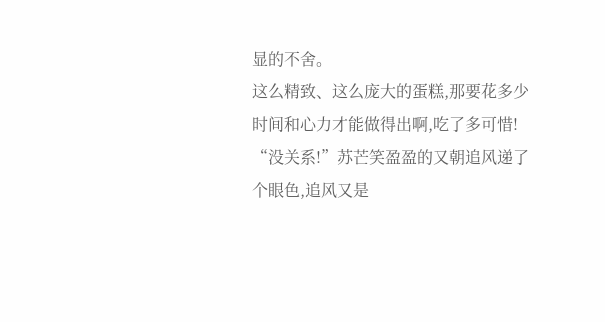显的不舍。
这么精致、这么庞大的蛋糕,那要花多少时间和心力才能做得出啊,吃了多可惜!
“没关系!”苏芒笑盈盈的又朝追风递了个眼色,追风又是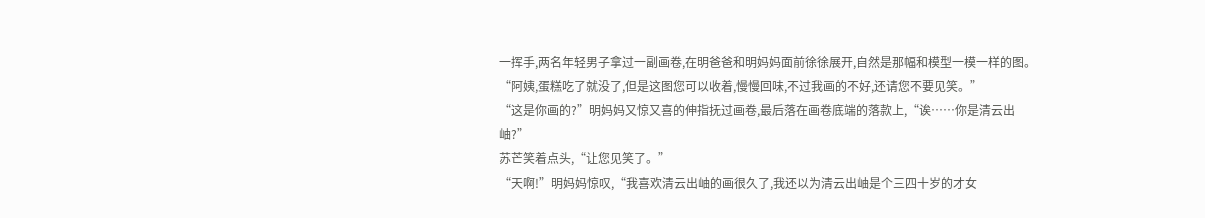一挥手,两名年轻男子拿过一副画卷,在明爸爸和明妈妈面前徐徐展开,自然是那幅和模型一模一样的图。
“阿姨,蛋糕吃了就没了,但是这图您可以收着,慢慢回味,不过我画的不好,还请您不要见笑。”
“这是你画的?”明妈妈又惊又喜的伸指抚过画卷,最后落在画卷底端的落款上,“诶……你是清云出岫?”
苏芒笑着点头,“让您见笑了。”
“天啊!”明妈妈惊叹,“我喜欢清云出岫的画很久了,我还以为清云出岫是个三四十岁的才女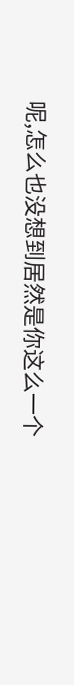呢,怎么也没想到居然是你这么一个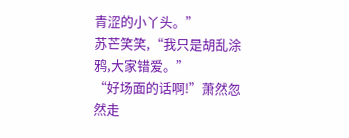青涩的小丫头。”
苏芒笑笑,“我只是胡乱涂鸦,大家错爱。”
“好场面的话啊!”萧然忽然走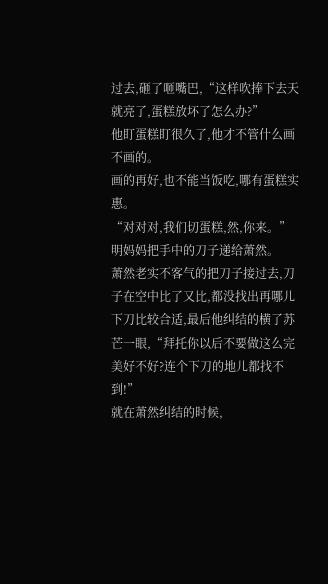过去,砸了咂嘴巴,“这样吹捧下去天就亮了,蛋糕放坏了怎么办?”
他盯蛋糕盯很久了,他才不管什么画不画的。
画的再好,也不能当饭吃,哪有蛋糕实惠。
“对对对,我们切蛋糕,然,你来。”明妈妈把手中的刀子递给萧然。
萧然老实不客气的把刀子接过去,刀子在空中比了又比,都没找出再哪儿下刀比较合适,最后他纠结的横了苏芒一眼,“拜托你以后不要做这么完美好不好?连个下刀的地儿都找不到!”
就在萧然纠结的时候,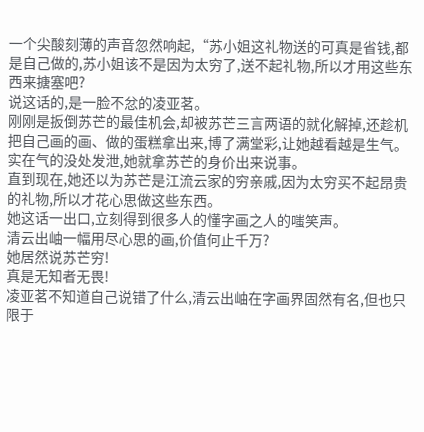一个尖酸刻薄的声音忽然响起,“苏小姐这礼物送的可真是省钱,都是自己做的,苏小姐该不是因为太穷了,送不起礼物,所以才用这些东西来搪塞吧?
说这话的,是一脸不忿的凌亚茗。
刚刚是扳倒苏芒的最佳机会,却被苏芒三言两语的就化解掉,还趁机把自己画的画、做的蛋糕拿出来,博了满堂彩,让她越看越是生气。
实在气的没处发泄,她就拿苏芒的身价出来说事。
直到现在,她还以为苏芒是江流云家的穷亲戚,因为太穷买不起昂贵的礼物,所以才花心思做这些东西。
她这话一出口,立刻得到很多人的懂字画之人的嗤笑声。
清云出岫一幅用尽心思的画,价值何止千万?
她居然说苏芒穷!
真是无知者无畏!
凌亚茗不知道自己说错了什么,清云出岫在字画界固然有名,但也只限于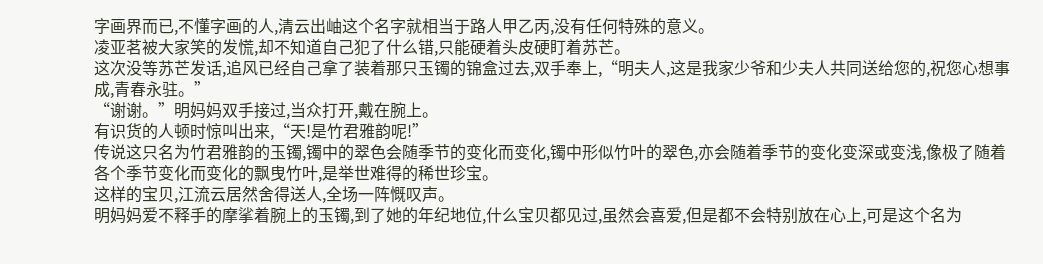字画界而已,不懂字画的人,清云出岫这个名字就相当于路人甲乙丙,没有任何特殊的意义。
凌亚茗被大家笑的发慌,却不知道自己犯了什么错,只能硬着头皮硬盯着苏芒。
这次没等苏芒发话,追风已经自己拿了装着那只玉镯的锦盒过去,双手奉上,“明夫人,这是我家少爷和少夫人共同送给您的,祝您心想事成,青春永驻。”
“谢谢。”明妈妈双手接过,当众打开,戴在腕上。
有识货的人顿时惊叫出来,“天!是竹君雅韵呢!”
传说这只名为竹君雅韵的玉镯,镯中的翠色会随季节的变化而变化,镯中形似竹叶的翠色,亦会随着季节的变化变深或变浅,像极了随着各个季节变化而变化的飘曳竹叶,是举世难得的稀世珍宝。
这样的宝贝,江流云居然舍得送人,全场一阵慨叹声。
明妈妈爱不释手的摩挲着腕上的玉镯,到了她的年纪地位,什么宝贝都见过,虽然会喜爱,但是都不会特别放在心上,可是这个名为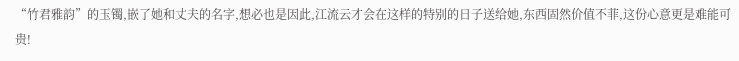“竹君雅韵”的玉镯,嵌了她和丈夫的名字,想必也是因此,江流云才会在这样的特别的日子送给她,东西固然价值不菲,这份心意更是难能可贵!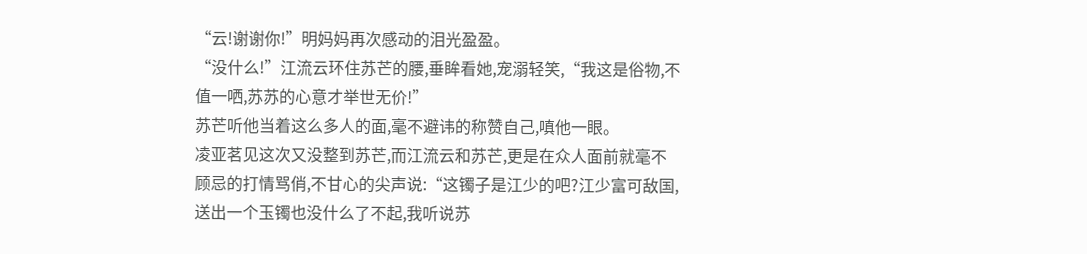“云!谢谢你!”明妈妈再次感动的泪光盈盈。
“没什么!”江流云环住苏芒的腰,垂眸看她,宠溺轻笑,“我这是俗物,不值一哂,苏苏的心意才举世无价!”
苏芒听他当着这么多人的面,毫不避讳的称赞自己,嗔他一眼。
凌亚茗见这次又没整到苏芒,而江流云和苏芒,更是在众人面前就毫不顾忌的打情骂俏,不甘心的尖声说:“这镯子是江少的吧?江少富可敌国,送出一个玉镯也没什么了不起,我听说苏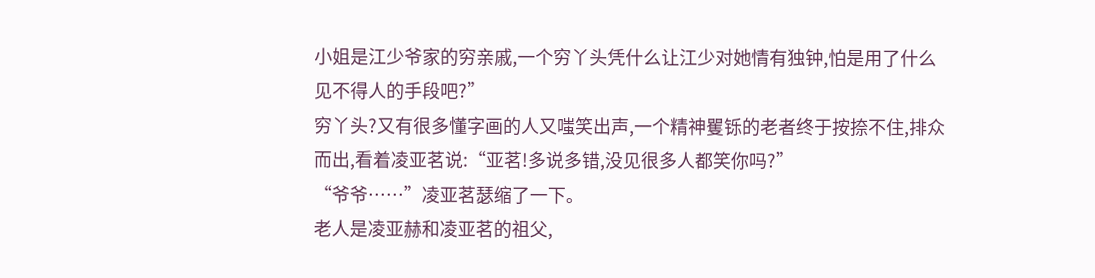小姐是江少爷家的穷亲戚,一个穷丫头凭什么让江少对她情有独钟,怕是用了什么见不得人的手段吧?”
穷丫头?又有很多懂字画的人又嗤笑出声,一个精神矍铄的老者终于按捺不住,排众而出,看着凌亚茗说:“亚茗!多说多错,没见很多人都笑你吗?”
“爷爷……”凌亚茗瑟缩了一下。
老人是凌亚赫和凌亚茗的祖父,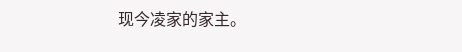现今凌家的家主。